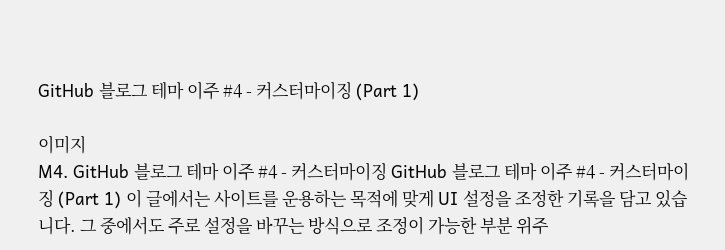GitHub 블로그 테마 이주 #4 - 커스터마이징 (Part 1)

이미지
M4. GitHub 블로그 테마 이주 #4 - 커스터마이징 GitHub 블로그 테마 이주 #4 - 커스터마이징 (Part 1) 이 글에서는 사이트를 운용하는 목적에 맞게 UI 설정을 조정한 기록을 담고 있습니다. 그 중에서도 주로 설정을 바꾸는 방식으로 조정이 가능한 부분 위주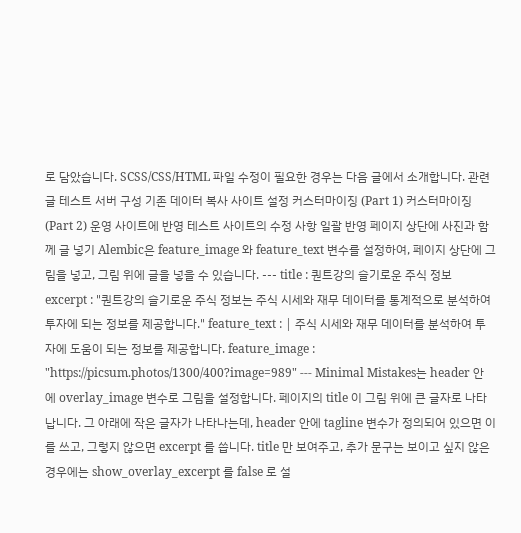로 담았습니다. SCSS/CSS/HTML 파일 수정이 필요한 경우는 다음 글에서 소개합니다. 관련글 테스트 서버 구성 기존 데이터 복사 사이트 설정 커스터마이징 (Part 1) 커스터마이징 (Part 2) 운영 사이트에 반영 테스트 사이트의 수정 사항 일괄 반영 페이지 상단에 사진과 함께 글 넣기 Alembic은 feature_image 와 feature_text 변수를 설정하여, 페이지 상단에 그림을 넣고, 그림 위에 글을 넣을 수 있습니다. --- title : 퀀트강의 슬기로운 주식 정보 excerpt : "퀀트강의 슬기로운 주식 정보는 주식 시세와 재무 데이터를 통계적으로 분석하여 투자에 되는 정보를 제공합니다." feature_text : | 주식 시세와 재무 데이터를 분석하여 투자에 도움이 되는 정보를 제공합니다. feature_image : "https://picsum.photos/1300/400?image=989" --- Minimal Mistakes는 header 안에 overlay_image 변수로 그림을 설정합니다. 페이지의 title 이 그림 위에 큰 글자로 나타납니다. 그 아래에 작은 글자가 나타나는데, header 안에 tagline 변수가 정의되어 있으면 이를 쓰고, 그렇지 않으면 excerpt 를 씁니다. title 만 보여주고, 추가 문구는 보이고 싶지 않은 경우에는 show_overlay_excerpt 를 false 로 설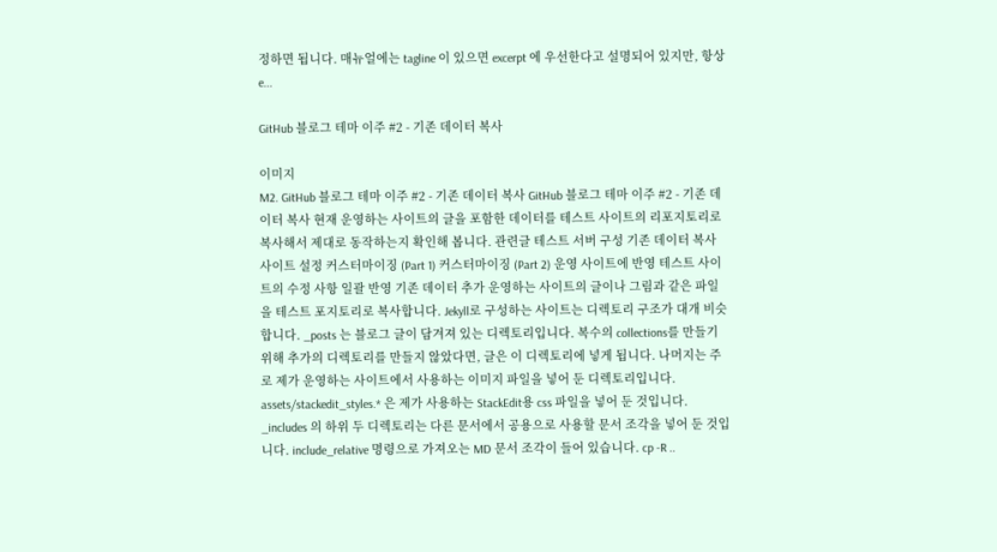정하면 됩니다. 매뉴얼에는 tagline 이 있으면 excerpt 에 우선한다고 설명되어 있지만, 항상 e...

GitHub 블로그 테마 이주 #2 - 기존 데이터 복사

이미지
M2. GitHub 블로그 테마 이주 #2 - 기존 데이터 복사 GitHub 블로그 테마 이주 #2 - 기존 데이터 복사 현재 운영하는 사이트의 글을 포함한 데이터를 테스트 사이트의 리포지토리로 복사해서 제대로 동작하는지 확인해 봅니다. 관련글 테스트 서버 구성 기존 데이터 복사 사이트 설정 커스터마이징 (Part 1) 커스터마이징 (Part 2) 운영 사이트에 반영 테스트 사이트의 수정 사항 일괄 반영 기존 데이터 추가 운영하는 사이트의 글이나 그림과 같은 파일을 테스트 포지토리로 복사합니다. Jekyll로 구성하는 사이트는 디렉토리 구조가 대개 비슷합니다. _posts 는 블로그 글이 담겨져 있는 디렉토리입니다. 복수의 collections를 만들기 위해 추가의 디렉토리를 만들지 않았다면, 글은 이 디렉토리에 넣게 됩니다. 나머지는 주로 제가 운영하는 사이트에서 사용하는 이미지 파일을 넣어 둔 디렉토리입니다. assets/stackedit_styles.* 은 제가 사용하는 StackEdit용 css 파일을 넣어 둔 것입니다. _includes 의 하위 두 디렉토리는 다른 문서에서 공용으로 사용할 문서 조각을 넣어 둔 것입니다. include_relative 명령으로 가져오는 MD 문서 조각이 들어 있습니다. cp -R ..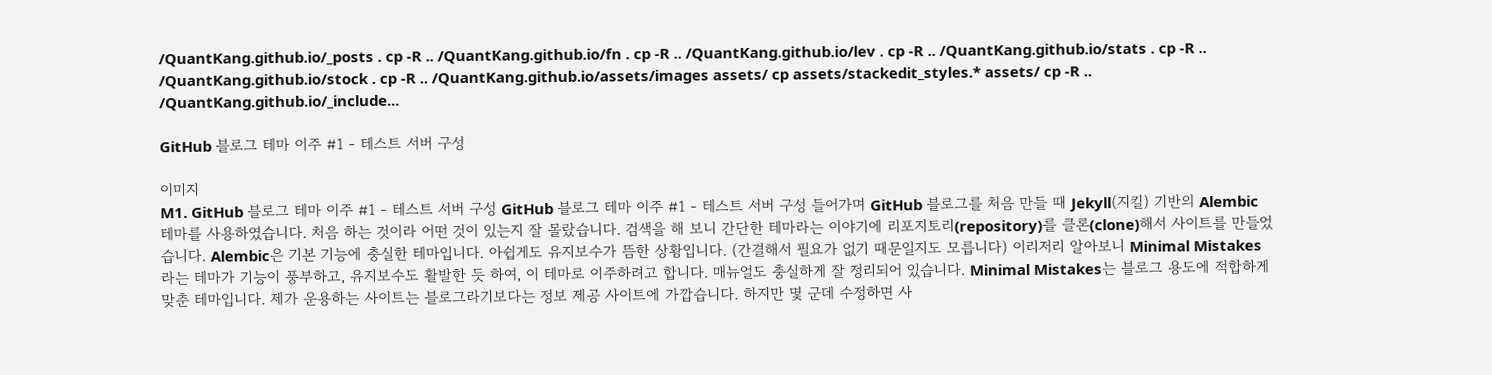/QuantKang.github.io/_posts . cp -R .. /QuantKang.github.io/fn . cp -R .. /QuantKang.github.io/lev . cp -R .. /QuantKang.github.io/stats . cp -R .. /QuantKang.github.io/stock . cp -R .. /QuantKang.github.io/assets/images assets/ cp assets/stackedit_styles.* assets/ cp -R .. /QuantKang.github.io/_include...

GitHub 블로그 테마 이주 #1 - 테스트 서버 구성

이미지
M1. GitHub 블로그 테마 이주 #1 - 테스트 서버 구성 GitHub 블로그 테마 이주 #1 - 테스트 서버 구성 들어가며 GitHub 블로그를 처음 만들 때 Jekyll(지킬) 기반의 Alembic 테마를 사용하였습니다. 처음 하는 것이라 어떤 것이 있는지 잘 몰랐습니다. 검색을 해 보니 간단한 테마라는 이야기에 리포지토리(repository)를 클론(clone)해서 사이트를 만들었습니다. Alembic은 기본 기능에 충실한 테마입니다. 아쉽게도 유지보수가 뜸한 상황입니다. (간결해서 필요가 없기 때문일지도 모릅니다) 이리저리 알아보니 Minimal Mistakes 라는 테마가 기능이 풍부하고, 유지보수도 활발한 듯 하여, 이 테마로 이주하려고 합니다. 매뉴얼도 충실하게 잘 정리되어 있습니다. Minimal Mistakes는 블로그 용도에 적합하게 맞춘 테마입니다. 제가 운용하는 사이트는 블로그라기보다는 정보 제공 사이트에 가깝습니다. 하지만 몇 군데 수정하면 사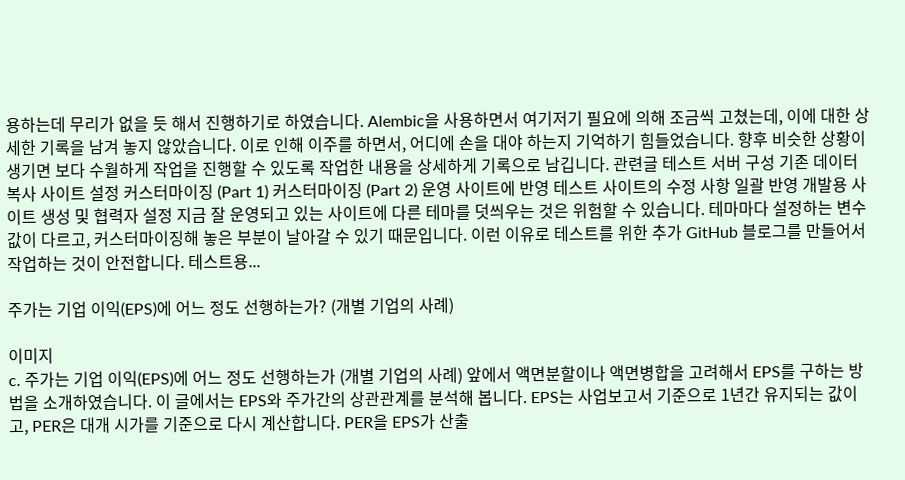용하는데 무리가 없을 듯 해서 진행하기로 하였습니다. Alembic을 사용하면서 여기저기 필요에 의해 조금씩 고쳤는데, 이에 대한 상세한 기록을 남겨 놓지 않았습니다. 이로 인해 이주를 하면서, 어디에 손을 대야 하는지 기억하기 힘들었습니다. 향후 비슷한 상황이 생기면 보다 수월하게 작업을 진행할 수 있도록 작업한 내용을 상세하게 기록으로 남깁니다. 관련글 테스트 서버 구성 기존 데이터 복사 사이트 설정 커스터마이징 (Part 1) 커스터마이징 (Part 2) 운영 사이트에 반영 테스트 사이트의 수정 사항 일괄 반영 개발용 사이트 생성 및 협력자 설정 지금 잘 운영되고 있는 사이트에 다른 테마를 덧씌우는 것은 위험할 수 있습니다. 테마마다 설정하는 변수값이 다르고, 커스터마이징해 놓은 부분이 날아갈 수 있기 때문입니다. 이런 이유로 테스트를 위한 추가 GitHub 블로그를 만들어서 작업하는 것이 안전합니다. 테스트용...

주가는 기업 이익(EPS)에 어느 정도 선행하는가? (개별 기업의 사례)

이미지
c. 주가는 기업 이익(EPS)에 어느 정도 선행하는가 (개별 기업의 사례) 앞에서 액면분할이나 액면병합을 고려해서 EPS를 구하는 방법을 소개하였습니다. 이 글에서는 EPS와 주가간의 상관관계를 분석해 봅니다. EPS는 사업보고서 기준으로 1년간 유지되는 값이고, PER은 대개 시가를 기준으로 다시 계산합니다. PER을 EPS가 산출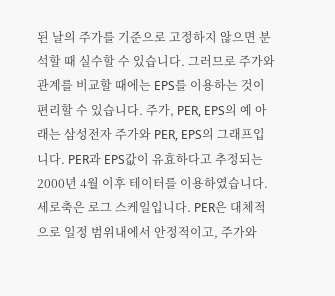된 날의 주가를 기준으로 고정하지 않으면 분석할 때 실수할 수 있습니다. 그러므로 주가와 관계를 비교할 때에는 EPS를 이용하는 것이 편리할 수 있습니다. 주가, PER, EPS의 예 아래는 삼성전자 주가와 PER, EPS의 그래프입니다. PER과 EPS값이 유효하다고 추정되는 2000년 4월 이후 테이터를 이용하였습니다. 세로축은 로그 스케일입니다. PER은 대체적으로 일정 범위내에서 안정적이고, 주가와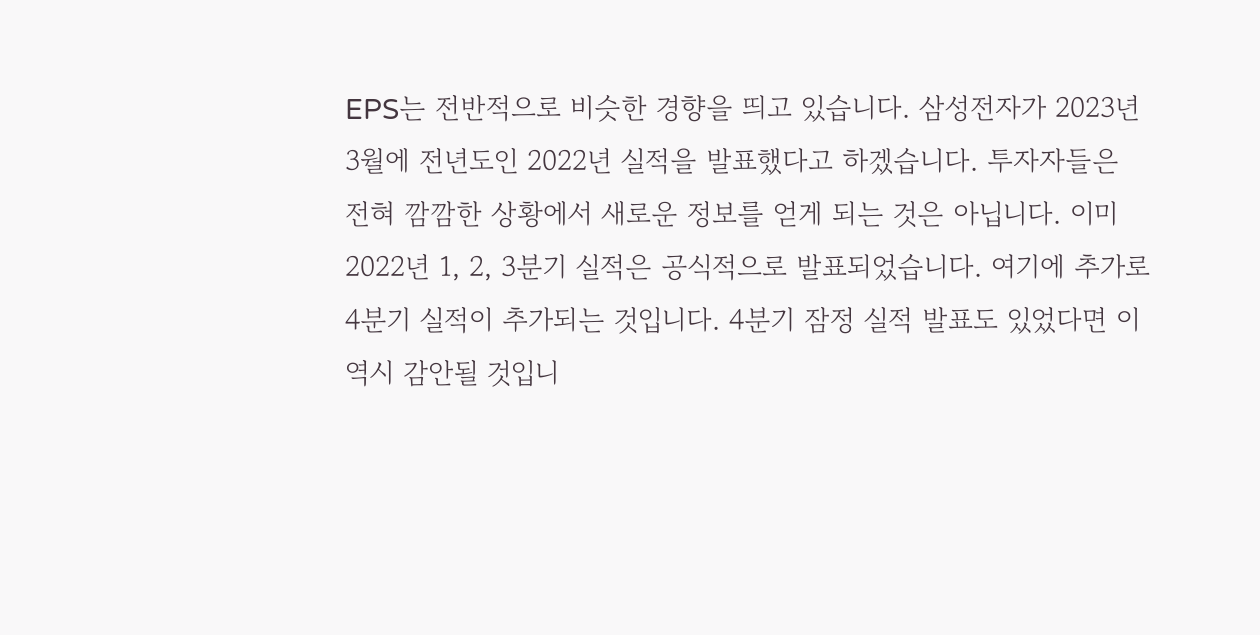EPS는 전반적으로 비슷한 경향을 띄고 있습니다. 삼성전자가 2023년 3월에 전년도인 2022년 실적을 발표했다고 하겠습니다. 투자자들은 전혀 깜깜한 상황에서 새로운 정보를 얻게 되는 것은 아닙니다. 이미 2022년 1, 2, 3분기 실적은 공식적으로 발표되었습니다. 여기에 추가로 4분기 실적이 추가되는 것입니다. 4분기 잠정 실적 발표도 있었다면 이 역시 감안될 것입니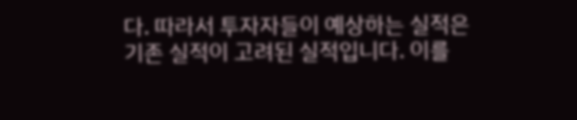다. 따라서 투자자들이 예상하는 실적은 기존 실적이 고려된 실적입니다. 이를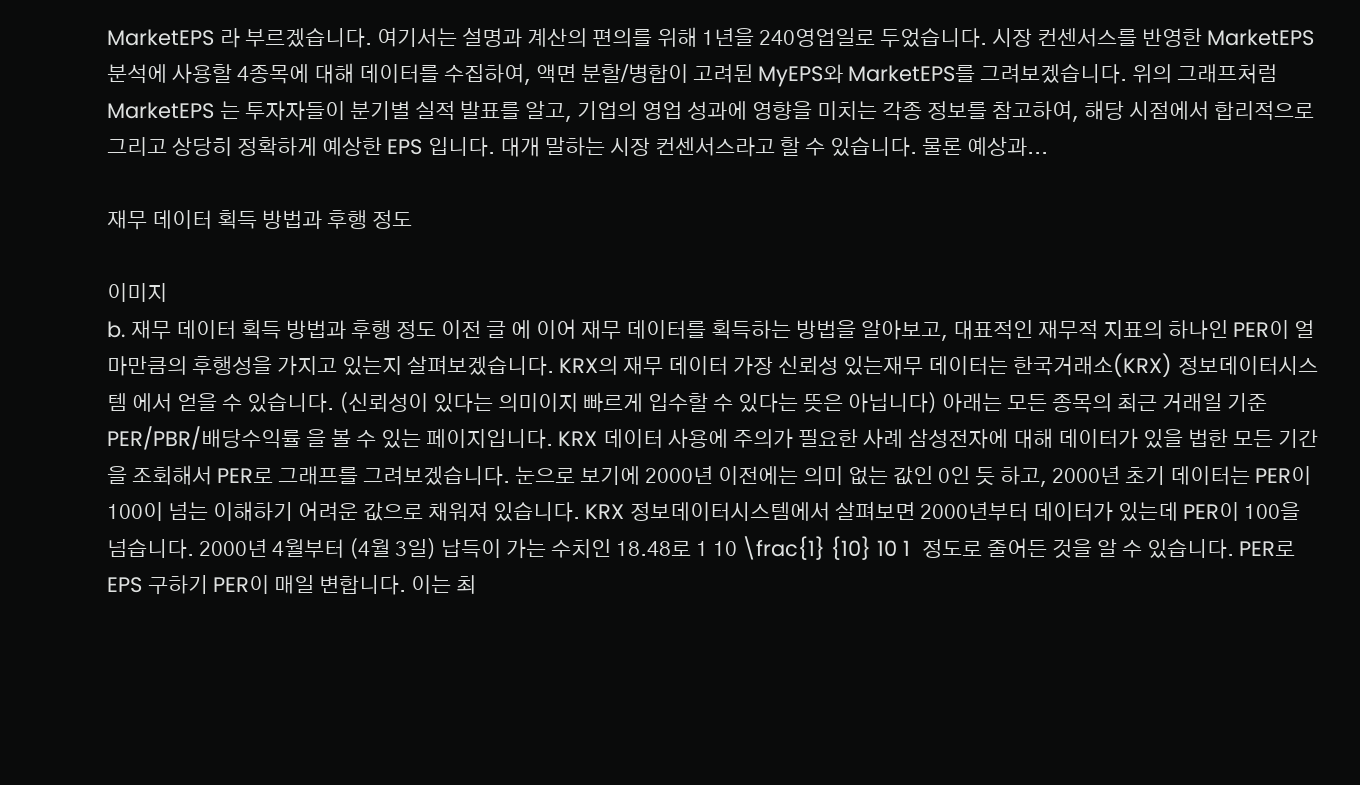MarketEPS 라 부르겠습니다. 여기서는 설명과 계산의 편의를 위해 1년을 240영업일로 두었습니다. 시장 컨센서스를 반영한 MarketEPS 분석에 사용할 4종목에 대해 데이터를 수집하여, 액면 분할/병합이 고려된 MyEPS와 MarketEPS를 그려보겠습니다. 위의 그래프처럼 MarketEPS 는 투자자들이 분기별 실적 발표를 알고, 기업의 영업 성과에 영향을 미치는 각종 정보를 참고하여, 해당 시점에서 합리적으로 그리고 상당히 정확하게 예상한 EPS 입니다. 대개 말하는 시장 컨센서스라고 할 수 있습니다. 물론 예상과...

재무 데이터 획득 방법과 후행 정도

이미지
b. 재무 데이터 획득 방법과 후행 정도 이전 글 에 이어 재무 데이터를 획득하는 방법을 알아보고, 대표적인 재무적 지표의 하나인 PER이 얼마만큼의 후행성을 가지고 있는지 살펴보겠습니다. KRX의 재무 데이터 가장 신뢰성 있는재무 데이터는 한국거래소(KRX) 정보데이터시스템 에서 얻을 수 있습니다. (신뢰성이 있다는 의미이지 빠르게 입수할 수 있다는 뜻은 아닙니다) 아래는 모든 종목의 최근 거래일 기준 PER/PBR/배당수익률 을 볼 수 있는 페이지입니다. KRX 데이터 사용에 주의가 필요한 사례 삼성전자에 대해 데이터가 있을 법한 모든 기간을 조회해서 PER로 그래프를 그려보겠습니다. 눈으로 보기에 2000년 이전에는 의미 없는 값인 0인 듯 하고, 2000년 초기 데이터는 PER이 100이 넘는 이해하기 어려운 값으로 채워져 있습니다. KRX 정보데이터시스템에서 살펴보면 2000년부터 데이터가 있는데 PER이 100을 넘습니다. 2000년 4월부터 (4월 3일) 납득이 가는 수치인 18.48로 1 10 \frac{1} {10} 10 1  정도로 줄어든 것을 알 수 있습니다. PER로 EPS 구하기 PER이 매일 변합니다. 이는 최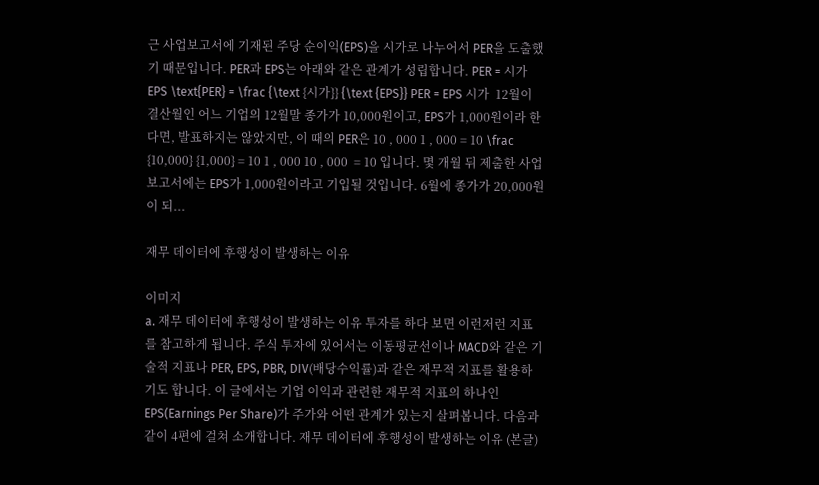근 사업보고서에 기재된 주당 순이익(EPS)을 시가로 나누어서 PER을 도출했기 때문입니다. PER과 EPS는 아래와 같은 관계가 성립합니다. PER = 시가 EPS \text{PER} = \frac {\text {시가}} {\text {EPS}} PER = EPS 시가  12월이 결산월인 어느 기업의 12월말 종가가 10,000원이고, EPS가 1,000원이라 한다면, 발표하지는 않았지만, 이 때의 PER은 10 , 000 1 , 000 = 10 \frac {10,000} {1,000} = 10 1 , 000 10 , 000  = 10 입니다. 몇 개월 뒤 제출한 사업보고서에는 EPS가 1,000원이라고 기입될 것입니다. 6월에 종가가 20,000원이 되...

재무 데이터에 후행성이 발생하는 이유

이미지
a. 재무 데이터에 후행성이 발생하는 이유 투자를 하다 보면 이런저런 지표를 참고하게 됩니다. 주식 투자에 있어서는 이동평균선이나 MACD와 같은 기술적 지표나 PER, EPS, PBR, DIV(배당수익률)과 같은 재무적 지표를 활용하기도 합니다. 이 글에서는 기업 이익과 관련한 재무적 지표의 하나인 EPS(Earnings Per Share)가 주가와 어떤 관계가 있는지 살펴봅니다. 다음과 같이 4편에 걸쳐 소개합니다. 재무 데이터에 후행성이 발생하는 이유 (본글)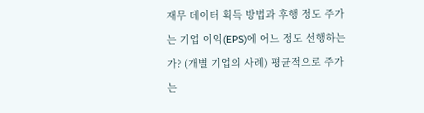재무 데이터 획득 방법과 후행 정도 주가는 기업 이익(EPS)에 어느 정도 선행하는가? (개별 기업의 사례) 평균적으로 주가는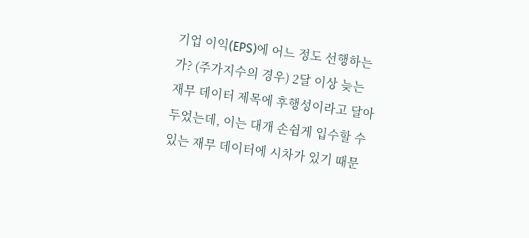기업 이익(EPS)에 어느 정도 선행하는가? (주가지수의 경우) 2달 이상 늦는 재무 데이터 제목에 후행성이라고 달아 두었는데, 이는 대개 손쉽게 입수할 수 있는 재무 데이터에 시차가 있기 때문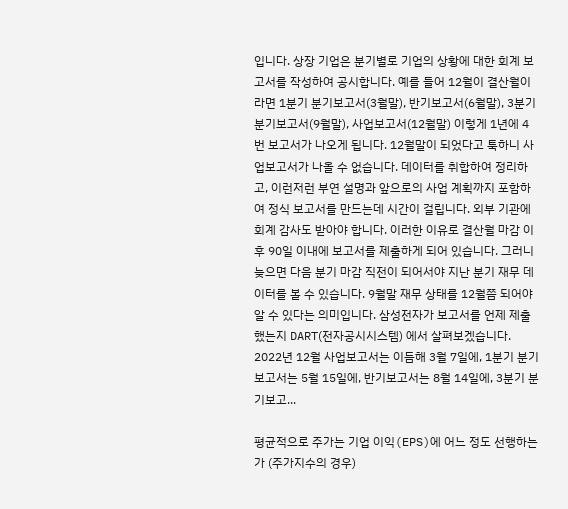입니다. 상장 기업은 분기별로 기업의 상황에 대한 회계 보고서를 작성하여 공시합니다. 예를 들어 12월이 결산월이라면 1분기 분기보고서(3월말), 반기보고서(6월말), 3분기 분기보고서(9월말), 사업보고서(12월말) 이렇게 1년에 4번 보고서가 나오게 됩니다. 12월말이 되었다고 툭하니 사업보고서가 나올 수 없습니다. 데이터를 취합하여 정리하고, 이런저런 부연 설명과 앞으로의 사업 계획까지 포함하여 정식 보고서를 만드는데 시간이 걸립니다. 외부 기관에 회계 감사도 받아야 합니다. 이러한 이유로 결산월 마감 이후 90일 이내에 보고서를 제출하게 되어 있습니다. 그러니 늦으면 다음 분기 마감 직전이 되어서야 지난 분기 재무 데이터를 볼 수 있습니다. 9월말 재무 상태를 12월쯤 되어야 알 수 있다는 의미입니다. 삼성전자가 보고서를 언제 제출했는지 DART(전자공시시스템) 에서 살펴보겠습니다. 2022년 12월 사업보고서는 이듬해 3월 7일에, 1분기 분기보고서는 5월 15일에, 반기보고서는 8월 14일에, 3분기 분기보고...

평균적으로 주가는 기업 이익(EPS)에 어느 정도 선행하는가 (주가지수의 경우)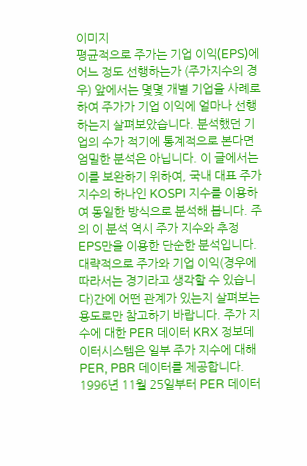이미지
평균적으로 주가는 기업 이익(EPS)에 어느 정도 선행하는가 (주가지수의 경우) 앞에서는 몇몇 개별 기업을 사례로 하여 주가가 기업 이익에 얼마나 선행하는지 살펴보았습니다. 분석했던 기업의 수가 적기에 통계적으로 본다면 엄밀한 분석은 아닙니다. 이 글에서는 이를 보완하기 위하여, 국내 대표 주가 지수의 하나인 KOSPI 지수를 이용하여 동일한 방식으로 분석해 봅니다. 주의 이 분석 역시 주가 지수와 추정 EPS만을 이용한 단순한 분석입니다. 대략적으로 주가와 기업 이익(경우에 따라서는 경기라고 생각할 수 있습니다)간에 어떤 관계가 있는지 살펴보는 용도로만 참고하기 바랍니다. 주가 지수에 대한 PER 데이터 KRX 정보데이터시스템은 일부 주가 지수에 대해 PER, PBR 데이터를 제공합니다. 1996년 11월 25일부터 PER 데이터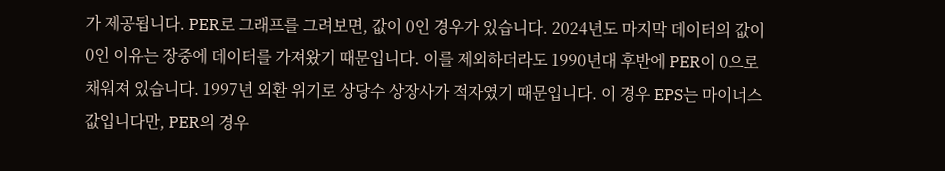가 제공됩니다. PER로 그래프를 그려보면, 값이 0인 경우가 있습니다. 2024년도 마지막 데이터의 값이 0인 이유는 장중에 데이터를 가져왔기 때문입니다. 이를 제외하더라도 1990년대 후반에 PER이 0으로 채워져 있습니다. 1997년 외환 위기로 상당수 상장사가 적자였기 때문입니다. 이 경우 EPS는 마이너스 값입니다만, PER의 경우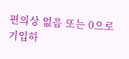편의상 없음 또는 0으로 기입하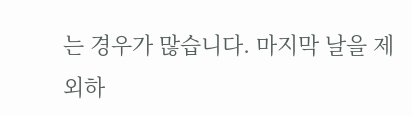는 경우가 많습니다. 마지막 날을 제외하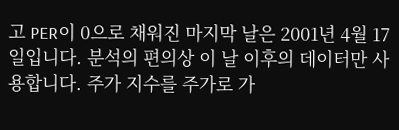고 PER이 0으로 채워진 마지막 날은 2001년 4월 17일입니다. 분석의 편의상 이 날 이후의 데이터만 사용합니다. 주가 지수를 주가로 가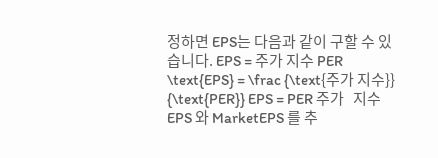정하면 EPS는 다음과 같이 구할 수 있습니다. EPS = 주가 지수 PER \text{EPS} = \frac {\text{주가 지수}} {\text{PER}} EPS = PER 주가   지수  EPS 와 MarketEPS 를 추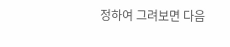정하여 그려보면 다음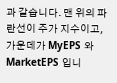과 같습니다. 맨 위의 파란선이 주가 지수이고, 가운데가 MyEPS 와 MarketEPS 입니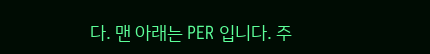다. 맨 아래는 PER 입니다. 주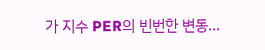가 지수 PER의 빈번한 변동...